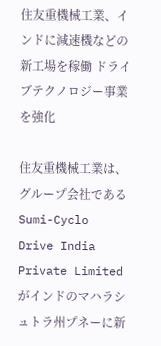住友重機械工業、インドに減速機などの新工場を稼働 ドライブテクノロジー事業を強化

住友重機械工業は、グループ会社であるSumi-Cyclo Drive India Private Limitedがインドのマハラシュトラ州プネーに新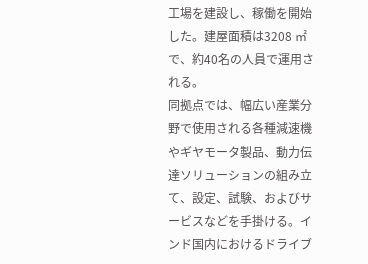工場を建設し、稼働を開始した。建屋面積は3208 ㎡で、約40名の人員で運用される。
同拠点では、幅広い産業分野で使用される各種減速機やギヤモータ製品、動力伝達ソリューションの組み立て、設定、試験、およびサービスなどを手掛ける。インド国内におけるドライブ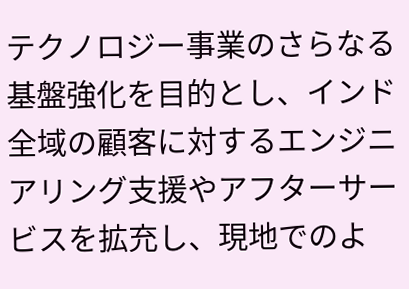テクノロジー事業のさらなる基盤強化を目的とし、インド全域の顧客に対するエンジニアリング支援やアフターサービスを拡充し、現地でのよ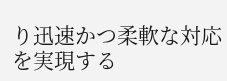り迅速かつ柔軟な対応を実現する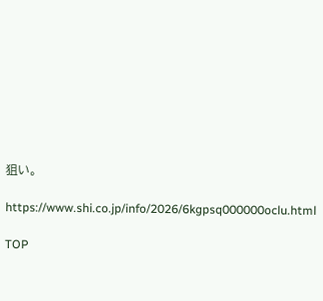狙い。

https://www.shi.co.jp/info/2026/6kgpsq000000oclu.html

TOP